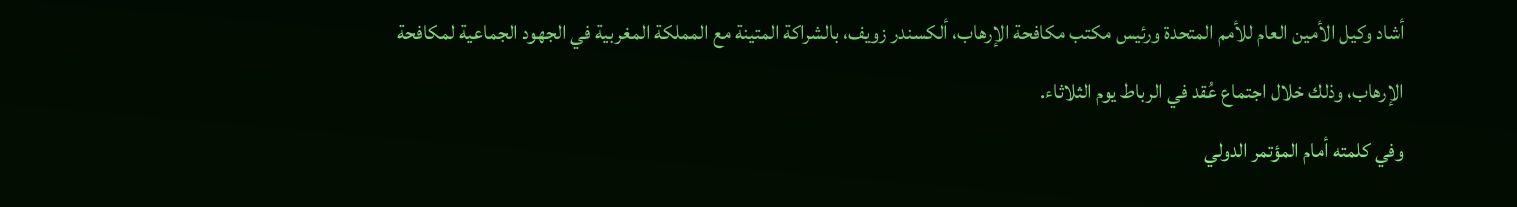أشاد وكيل الأمين العام للأمم المتحدة ورئيس مكتب مكافحة الإرهاب، ألكسندر زويف، بالشراكة المتينة مع المملكة المغربية في الجهود الجماعية لمكافحة الإرهاب، وذلك خلال اجتماع عُقد في الرباط يوم الثلاثاء.
وفي كلمته أمام المؤتمر الدولي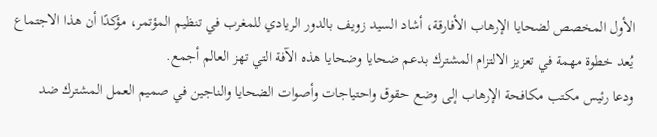الأول المخصص لضحايا الإرهاب الأفارقة، أشاد السيد زويف بالدور الريادي للمغرب في تنظيم المؤتمر، مؤكدًا أن هذا الاجتماع يُعد خطوة مهمة في تعزيز الالتزام المشترك بدعم ضحايا وضحايا هذه الآفة التي تهز العالم أجمع.
ودعا رئيس مكتب مكافحة الإرهاب إلى وضع حقوق واحتياجات وأصوات الضحايا والناجين في صميم العمل المشترك ضد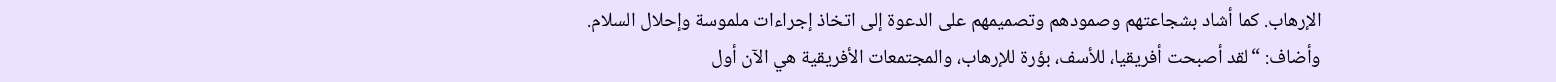الإرهاب. كما أشاد بشجاعتهم وصمودهم وتصميمهم على الدعوة إلى اتخاذ إجراءات ملموسة وإحلال السلام.
وأضاف: “لقد أصبحت أفريقيا، للأسف، بؤرة للإرهاب، والمجتمعات الأفريقية هي الآن أول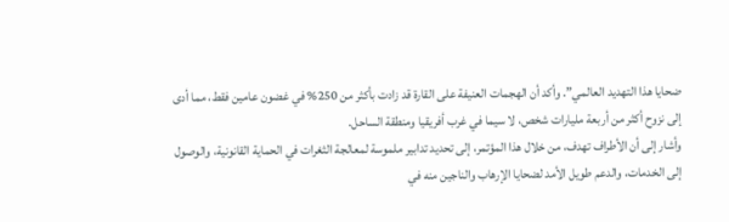ضحايا هذا التهديد العالمي”. وأكد أن الهجمات العنيفة على القارة قد زادت بأكثر من 250% في غضون عامين فقط، مما أدى إلى نزوح أكثر من أربعة مليارات شخص، لا سيما في غرب أفريقيا ومنطقة الساحل.
وأشار إلى أن الأطراف تهدف، من خلال هذا المؤتمر، إلى تحديد تدابير ملموسة لمعالجة الثغرات في الحماية القانونية، والوصول إلى الخدمات، والدعم طويل الأمد لضحايا الإرهاب والناجين منه في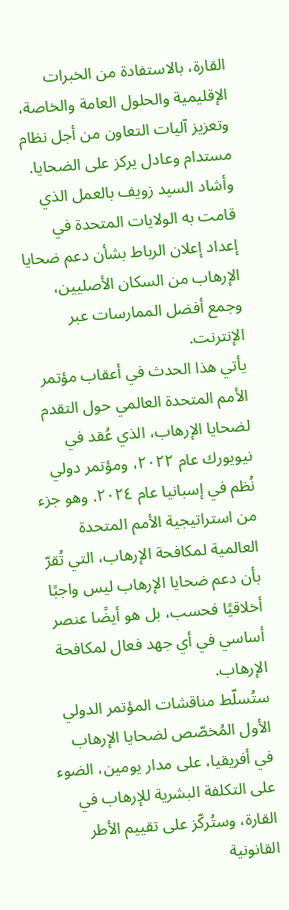القارة، بالاستفادة من الخبرات الإقليمية والحلول العامة والخاصة، وتعزيز آليات التعاون من أجل نظام مستدام وعادل يركز على الضحايا.
وأشاد السيد زويف بالعمل الذي قامت به الولايات المتحدة في إعداد إعلان الرباط بشأن دعم ضحايا الإرهاب من السكان الأصليين، وجمع أفضل الممارسات عبر الإنترنت.
يأتي هذا الحدث في أعقاب مؤتمر الأمم المتحدة العالمي حول التقدم لضحايا الإرهاب، الذي عُقد في نيويورك عام ٢٠٢٢، ومؤتمر دولي نُظم في إسبانيا عام ٢٠٢٤. وهو جزء من استراتيجية الأمم المتحدة العالمية لمكافحة الإرهاب، التي تُقرّ بأن دعم ضحايا الإرهاب ليس واجبًا أخلاقيًا فحسب، بل هو أيضًا عنصر أساسي في أي جهد فعال لمكافحة الإرهاب.
ستُسلّط مناقشات المؤتمر الدولي الأول المُخصّص لضحايا الإرهاب في أفريقيا، على مدار يومين، الضوء على التكلفة البشرية للإرهاب في القارة، وستُركّز على تقييم الأطر القانونية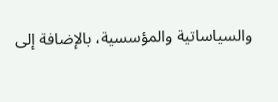والسياساتية والمؤسسية، بالإضافة إلى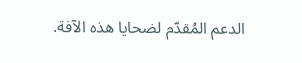الدعم المُقدّم لضحايا هذه الآفة.